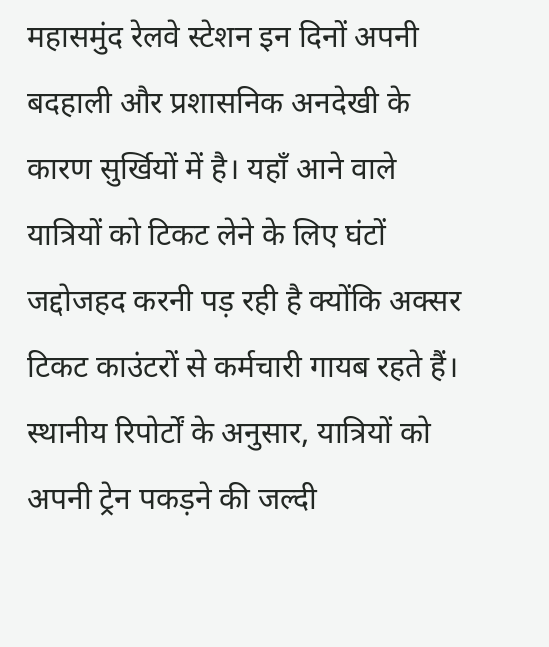महासमुंद रेलवे स्टेशन इन दिनों अपनी बदहाली और प्रशासनिक अनदेखी के कारण सुर्खियों में है। यहाँ आने वाले यात्रियों को टिकट लेने के लिए घंटों जद्दोजहद करनी पड़ रही है क्योंकि अक्सर टिकट काउंटरों से कर्मचारी गायब रहते हैं। स्थानीय रिपोर्टों के अनुसार, यात्रियों को अपनी ट्रेन पकड़ने की जल्दी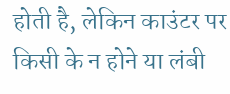होती है, लेकिन काउंटर पर किसी के न होने या लंबी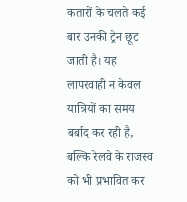कतारों के चलते कई बार उनकी ट्रेन छूट जाती है। यह लापरवाही न केवल यात्रियों का समय बर्बाद कर रही है, बल्कि रेलवे के राजस्व को भी प्रभावित कर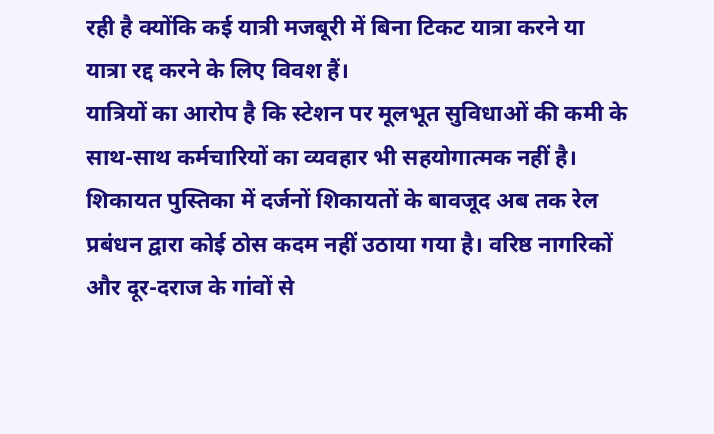रही है क्योंकि कई यात्री मजबूरी में बिना टिकट यात्रा करने या यात्रा रद्द करने के लिए विवश हैं।
यात्रियों का आरोप है कि स्टेशन पर मूलभूत सुविधाओं की कमी के साथ-साथ कर्मचारियों का व्यवहार भी सहयोगात्मक नहीं है। शिकायत पुस्तिका में दर्जनों शिकायतों के बावजूद अब तक रेल प्रबंधन द्वारा कोई ठोस कदम नहीं उठाया गया है। वरिष्ठ नागरिकों और दूर-दराज के गांवों से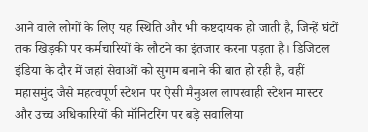आने वाले लोगों के लिए यह स्थिति और भी कष्टदायक हो जाती है, जिन्हें घंटों तक खिड़की पर कर्मचारियों के लौटने का इंतजार करना पड़ता है। डिजिटल इंडिया के दौर में जहां सेवाओं को सुगम बनाने की बात हो रही है, वहीं महासमुंद जैसे महत्वपूर्ण स्टेशन पर ऐसी मैनुअल लापरवाही स्टेशन मास्टर और उच्च अधिकारियों की मॉनिटरिंग पर बड़े सवालिया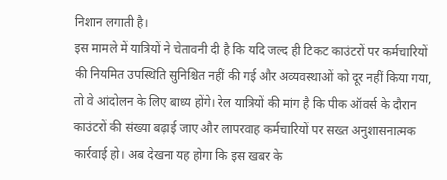निशान लगाती है।
इस मामले में यात्रियों ने चेतावनी दी है कि यदि जल्द ही टिकट काउंटरों पर कर्मचारियों की नियमित उपस्थिति सुनिश्चित नहीं की गई और अव्यवस्थाओं को दूर नहीं किया गया, तो वे आंदोलन के लिए बाध्य होंगे। रेल यात्रियों की मांग है कि पीक ऑवर्स के दौरान काउंटरों की संख्या बढ़ाई जाए और लापरवाह कर्मचारियों पर सख्त अनुशासनात्मक कार्रवाई हो। अब देखना यह होगा कि इस खबर के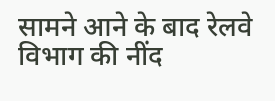सामने आने के बाद रेलवे विभाग की नींद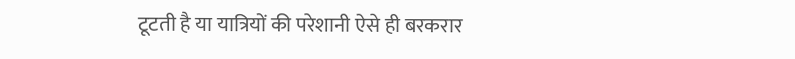टूटती है या यात्रियों की परेशानी ऐसे ही बरकरार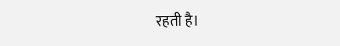रहती है।